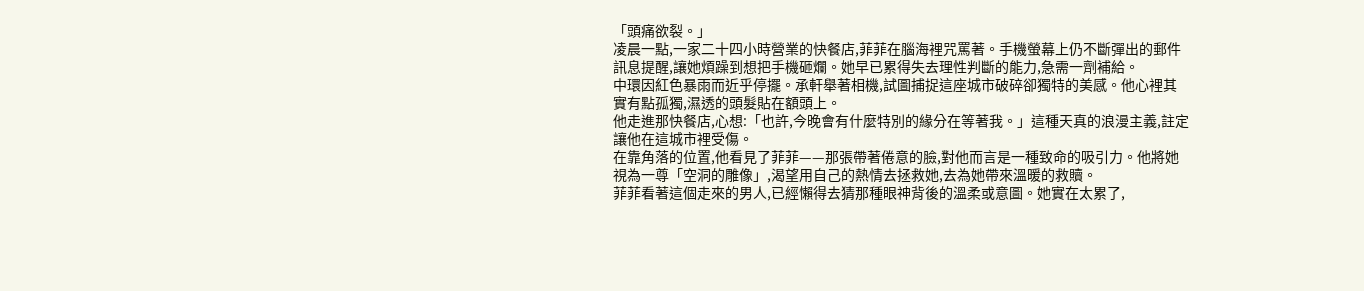「頭痛欲裂。」
凌晨一點,一家二十四小時營業的快餐店,菲菲在腦海裡咒罵著。手機螢幕上仍不斷彈出的郵件訊息提醒,讓她煩躁到想把手機砸爛。她早已累得失去理性判斷的能力,急需一劑補給。
中環因紅色暴雨而近乎停擺。承軒舉著相機,試圖捕捉這座城市破碎卻獨特的美感。他心裡其實有點孤獨,濕透的頭髮貼在額頭上。
他走進那快餐店,心想:「也許,今晚會有什麼特別的緣分在等著我。」這種天真的浪漫主義,註定讓他在這城市裡受傷。
在靠角落的位置,他看見了菲菲——那張帶著倦意的臉,對他而言是一種致命的吸引力。他將她視為一尊「空洞的雕像」,渴望用自己的熱情去拯救她,去為她帶來溫暖的救贖。
菲菲看著這個走來的男人,已經懶得去猜那種眼神背後的溫柔或意圖。她實在太累了,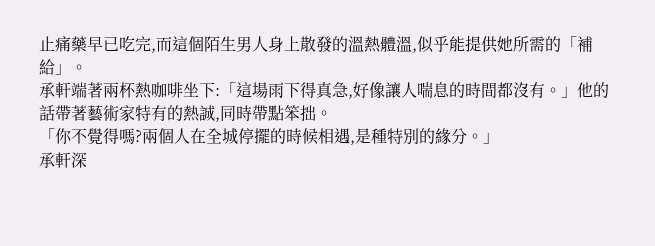止痛藥早已吃完,而這個陌生男人身上散發的溫熱體溫,似乎能提供她所需的「補給」。
承軒端著兩杯熱咖啡坐下:「這場雨下得真急,好像讓人喘息的時間都沒有。」他的話帶著藝術家特有的熱誠,同時帶點笨拙。
「你不覺得嗎?兩個人在全城停擺的時候相遇,是種特別的緣分。」
承軒深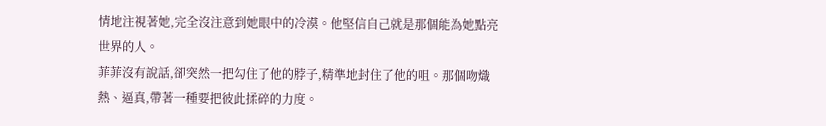情地注視著她,完全沒注意到她眼中的冷漠。他堅信自己就是那個能為她點亮世界的人。
菲菲沒有說話,卻突然一把勾住了他的脖子,精準地封住了他的咀。那個吻熾熱、逼真,帶著一種要把彼此揉碎的力度。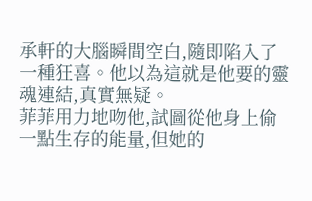承軒的大腦瞬間空白,隨即陷入了一種狂喜。他以為這就是他要的靈魂連結,真實無疑。
菲菲用力地吻他,試圖從他身上偷一點生存的能量,但她的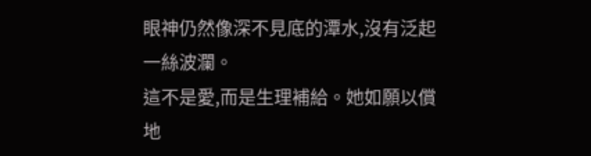眼神仍然像深不見底的潭水,沒有泛起一絲波瀾。
這不是愛,而是生理補給。她如願以償地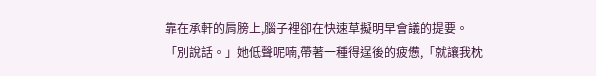靠在承軒的肩膀上,腦子裡卻在快速草擬明早會議的提要。
「別說話。」她低聲呢喃,帶著一種得逞後的疲憊,「就讓我枕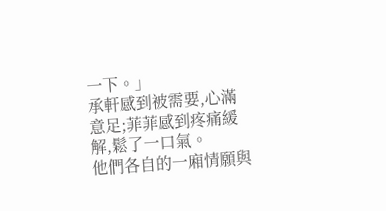一下。」
承軒感到被需要,心滿意足;菲菲感到疼痛緩解,鬆了一口氣。
他們各自的一廂情願與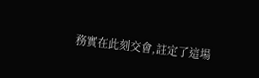務實在此刻交會,註定了這場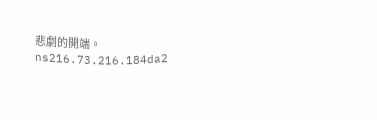悲劇的開端。
ns216.73.216.184da2